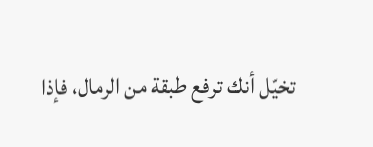تخيّل أنك ترفع طبقة من الرمال، فإذا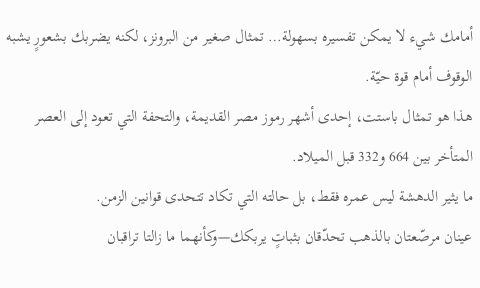أمامك شيء لا يمكن تفسيره بسهولة… تمثال صغير من البرونز، لكنه يضربك بشعورٍ يشبه الوقوف أمام قوة حيّة.
هذا هو تمثال باستت، إحدى أشهر رموز مصر القديمة، والتحفة التي تعود إلى العصر المتأخر بين 664 و332 قبل الميلاد.
ما يثير الدهشة ليس عمره فقط، بل حالته التي تكاد تتحدى قوانين الزمن.
عينان مرصّعتان بالذهب تحدّقان بثباتٍ يربكك—وكأنهما ما زالتا تراقبان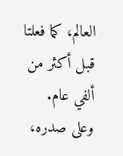العالم، كما فعلتا قبل أكثر من ألفي عام.
وعلى صدره،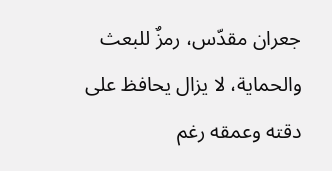جعران مقدّس، رمزٌ للبعث والحماية، لا يزال يحافظ على دقته وعمقه رغم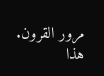مرور القرون.
هذا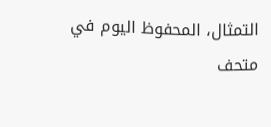التمثال، المحفوظ اليوم في متحف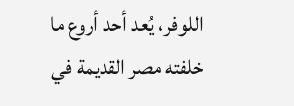اللوفر، يُعد أحد أروع ما خلفته مصر القديمة في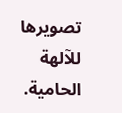تصويرها للآلهة الحامية.